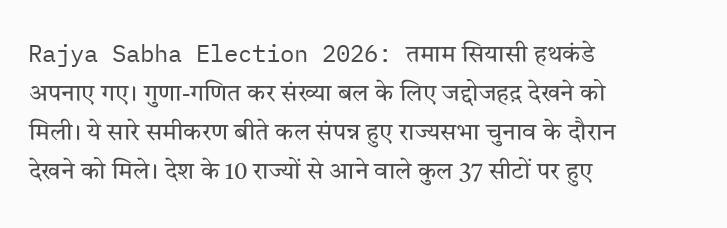Rajya Sabha Election 2026: तमाम सियासी हथकंडे अपनाए गए। गुणा-गणित कर संख्या बल के लिए जद्दोजहद़ देखने को मिली। ये सारे समीकरण बीते कल संपन्न हुए राज्यसभा चुनाव के दौरान देखने को मिले। देश के 10 राज्यों से आने वाले कुल 37 सीटों पर हुए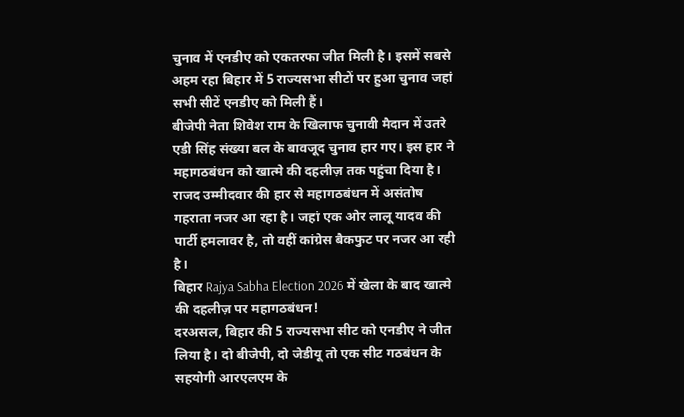चुनाव में एनडीए को एकतरफा जीत मिली है। इसमें सबसे अहम रहा बिहार में 5 राज्यसभा सीटों पर हुआ चुनाव जहां सभी सीटें एनडीए को मिली हैं।
बीजेपी नेता शिवेश राम के खिलाफ चुनावी मैदान में उतरे एडी सिंह संख्या बल के बावजूद चुनाव हार गए। इस हार ने महागठबंधन को खात्मे की दहलीज़ तक पहुंचा दिया है। राजद उम्मीदवार की हार से महागठबंधन में असंतोष गहराता नजर आ रहा है। जहां एक ओर लालू यादव की पार्टी हमलावर है, तो वहीं कांग्रेस बैकफुट पर नजर आ रही है।
बिहार Rajya Sabha Election 2026 में खेला के बाद खात्मे की दहलीज़ पर महागठबंधन!
दरअसल, बिहार की 5 राज्यसभा सीट को एनडीए ने जीत लिया है। दो बीजेपी, दो जेडीयू तो एक सीट गठबंधन के सहयोगी आरएलएम के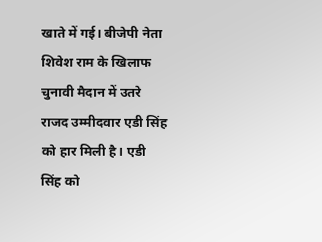खाते में गई। बीजेपी नेता शिवेश राम के खिलाफ चुनावी मैदान में उतरे राजद उम्मीदवार एडी सिंह को हार मिली है। एडी सिंह को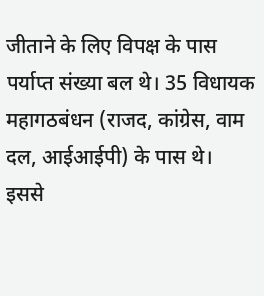जीताने के लिए विपक्ष के पास पर्याप्त संख्या बल थे। 35 विधायक महागठबंधन (राजद, कांग्रेस, वाम दल, आईआईपी) के पास थे।
इससे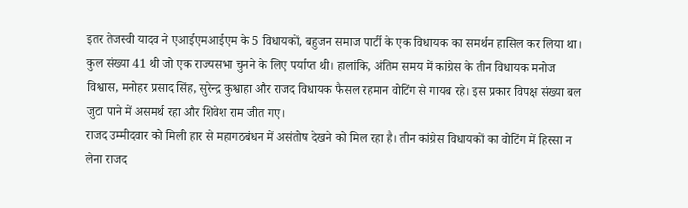इतर तेजस्वी यादव ने एआईएमआईएम के 5 विधायकों, बहुजन समाज पार्टी के एक विधायक का समर्थन हासिल कर लिया था। कुल संख्या 41 थी जो एक राज्यसभा चुनने के लिए पर्याप्त थी। हालांकि, अंतिम समय में कांग्रेस के तीन विधायक मनोज विश्वास, मनोहर प्रसाद सिंह, सुरेन्द्र कुश्वाहा और राजद विधायक फैसल रहमान वोटिंग से गायब रहे। इस प्रकार विपक्ष संख्या बल जुटा पाने में असमर्थ रहा और शिवेश राम जीत गए।
राजद उम्मीदवार को मिली हार से महागठबंधन में असंतोष देखने को मिल रहा है। तीन कांग्रेस विधायकों का वोटिंग में हिस्सा न लेना राजद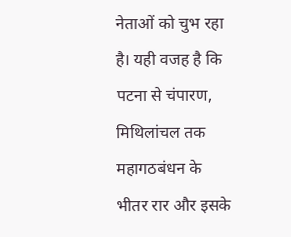नेताओं को चुभ रहा है। यही वजह है कि पटना से चंपारण, मिथिलांचल तक महागठबंधन के भीतर रार और इसके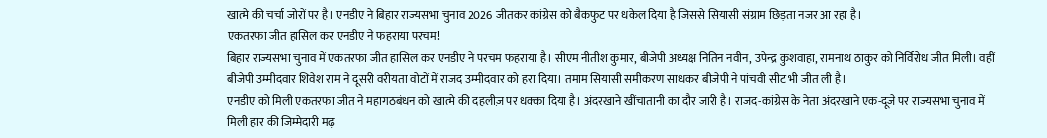खात्मे की चर्चा जोरों पर है। एनडीए ने बिहार राज्यसभा चुनाव 2026 जीतकर कांग्रेस को बैकफुट पर धकेल दिया है जिससे सियासी संग्राम छिड़ता नजर आ रहा है।
एकतरफा जीत हासिल कर एनडीए ने फहराया परचम!
बिहार राज्यसभा चुनाव में एकतरफा जीत हासिल कर एनडीए ने परचम फहराया है। सीएम नीतीश कुमार, बीजेपी अध्यक्ष नितिन नवीन, उपेन्द्र कुशवाहा, रामनाथ ठाकुर को निर्विरोध जीत मिली। वहीं बीजेपी उम्मीदवार शिवेश राम ने दूसरी वरीयता वोटों में राजद उम्मीदवार को हरा दिया। तमाम सियासी समीकरण साधकर बीजेपी ने पांचवी सीट भी जीत ली है।
एनडीए को मिली एकतरफा जीत ने महागठबंधन को खात्मे की दहलीज़ पर धक्का दिया है। अंदरखाने खींचातानी का दौर जारी है। राजद-कांग्रेस के नेता अंदरखाने एक-दूजे पर राज्यसभा चुनाव में मिली हार की जिम्मेदारी मढ़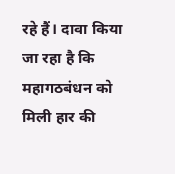रहे हैं। दावा किया जा रहा है कि महागठबंधन को मिली हार की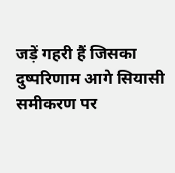जड़ें गहरी हैं जिसका दुष्परिणाम आगे सियासी समीकरण पर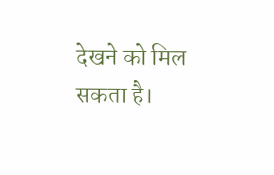देखने को मिल सकता है।